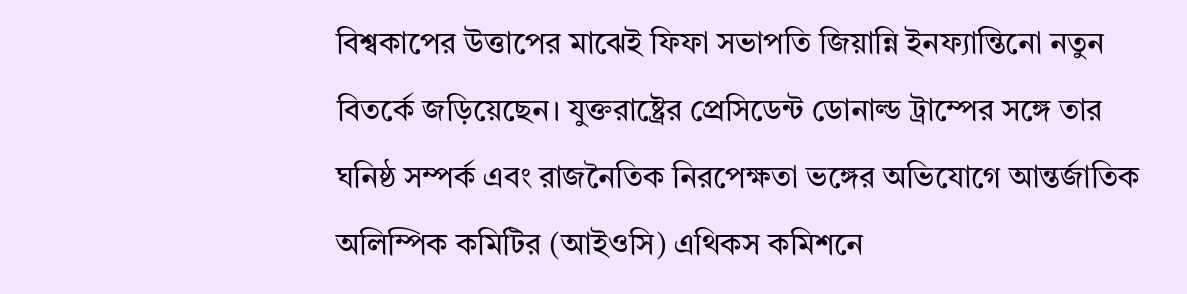বিশ্বকাপের উত্তাপের মাঝেই ফিফা সভাপতি জিয়ান্নি ইনফ্যান্তিনো নতুন বিতর্কে জড়িয়েছেন। যুক্তরাষ্ট্রের প্রেসিডেন্ট ডোনাল্ড ট্রাম্পের সঙ্গে তার ঘনিষ্ঠ সম্পর্ক এবং রাজনৈতিক নিরপেক্ষতা ভঙ্গের অভিযোগে আন্তর্জাতিক অলিম্পিক কমিটির (আইওসি) এথিকস কমিশনে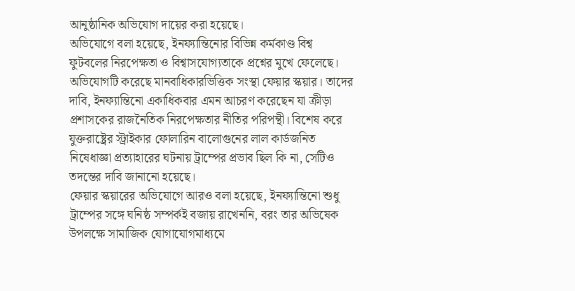আনুষ্ঠানিক অভিযোগ দায়ের করা হয়েছে।
অভিযোগে বলা হয়েছে, ইনফ্যান্তিনোর বিভিন্ন কর্মকাণ্ড বিশ্ব ফুটবলের নিরপেক্ষতা ও বিশ্বাসযোগ্যতাকে প্রশ্নের মুখে ফেলেছে।
অভিযোগটি করেছে মানবাধিকারভিত্তিক সংস্থা ফেয়ার স্কয়ার। তাদের দাবি, ইনফ্যান্তিনো একাধিকবার এমন আচরণ করেছেন যা ক্রীড়া প্রশাসকের রাজনৈতিক নিরপেক্ষতার নীতির পরিপন্থী। বিশেষ করে যুক্তরাষ্ট্রের স্ট্রাইকার ফোলারিন বালোগুনের লাল কার্ডজনিত নিষেধাজ্ঞা প্রত্যাহারের ঘটনায় ট্রাম্পের প্রভাব ছিল কি না, সেটিও তদন্তের দাবি জানানো হয়েছে।
ফেয়ার স্কয়ারের অভিযোগে আরও বলা হয়েছে, ইনফ্যান্তিনো শুধু ট্রাম্পের সঙ্গে ঘনিষ্ঠ সম্পর্কই বজায় রাখেননি, বরং তার অভিষেক উপলক্ষে সামাজিক যোগাযোগমাধ্যমে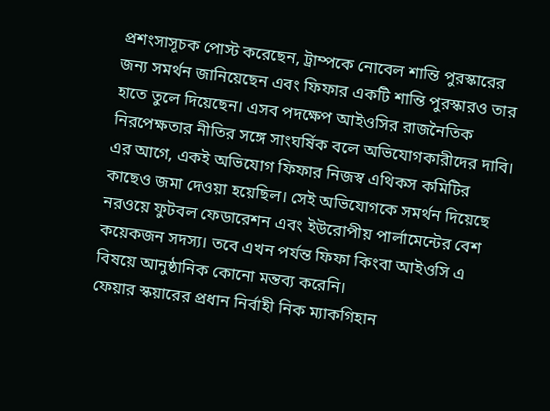প্রশংসাসূচক পোস্ট করেছেন, ট্রাম্পকে নোবেল শান্তি পুরস্কারের জন্য সমর্থন জানিয়েছেন এবং ফিফার একটি শান্তি পুরস্কারও তার হাতে তুলে দিয়েছেন। এসব পদক্ষেপ আইওসির রাজনৈতিক নিরপেক্ষতার নীতির সঙ্গে সাংঘর্ষিক বলে অভিযোগকারীদের দাবি।
এর আগে, একই অভিযোগ ফিফার নিজস্ব এথিকস কমিটির কাছেও জমা দেওয়া হয়েছিল। সেই অভিযোগকে সমর্থন দিয়েছে নরওয়ে ফুটবল ফেডারেশন এবং ইউরোপীয় পার্লামেন্টের বেশ কয়েকজন সদস্য। তবে এখন পর্যন্ত ফিফা কিংবা আইওসি এ বিষয়ে আনুষ্ঠানিক কোনো মন্তব্য করেনি।
ফেয়ার স্কয়ারের প্রধান নির্বাহী নিক ম্যাকগিহান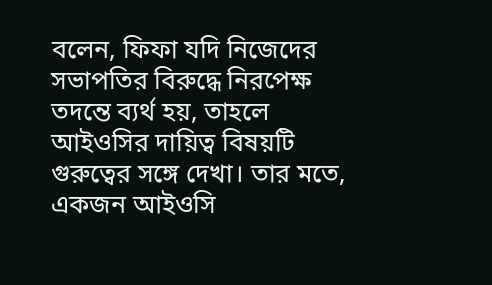বলেন, ফিফা যদি নিজেদের সভাপতির বিরুদ্ধে নিরপেক্ষ তদন্তে ব্যর্থ হয়, তাহলে আইওসির দায়িত্ব বিষয়টি গুরুত্বের সঙ্গে দেখা। তার মতে, একজন আইওসি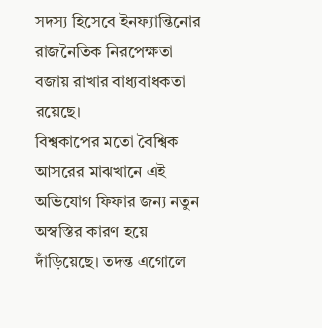সদস্য হিসেবে ইনফ্যান্তিনোর রাজনৈতিক নিরপেক্ষতা বজায় রাখার বাধ্যবাধকতা রয়েছে।
বিশ্বকাপের মতো বৈশ্বিক আসরের মাঝখানে এই অভিযোগ ফিফার জন্য নতুন অস্বস্তির কারণ হয়ে দাঁড়িয়েছে। তদন্ত এগোলে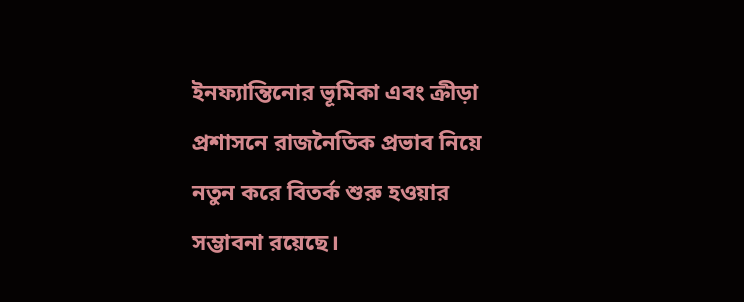ইনফ্যান্তিনোর ভূমিকা এবং ক্রীড়া প্রশাসনে রাজনৈতিক প্রভাব নিয়ে নতুন করে বিতর্ক শুরু হওয়ার সম্ভাবনা রয়েছে।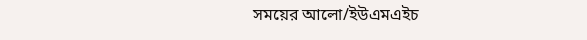সময়ের আলো/ইউএমএইচ